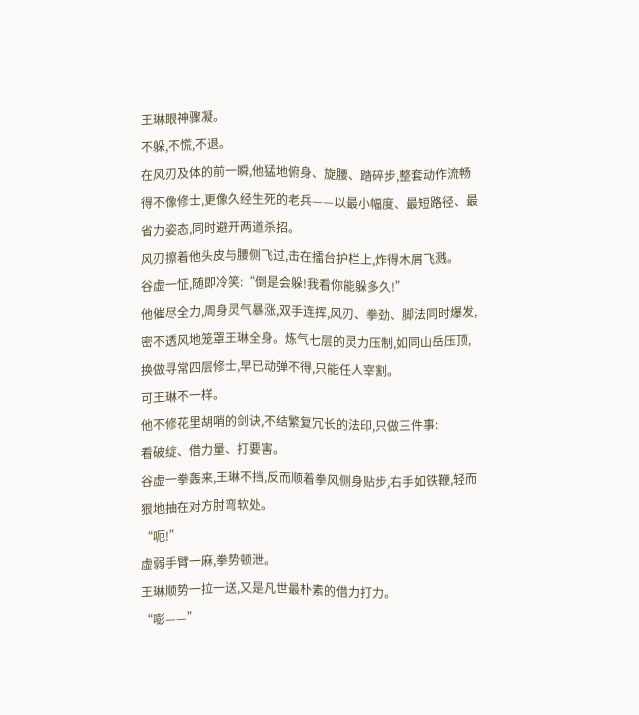王琳眼神骤凝。
不躲,不慌,不退。
在风刃及体的前一瞬,他猛地俯身、旋腰、踏碎步,整套动作流畅得不像修士,更像久经生死的老兵——以最小幅度、最短路径、最省力姿态,同时避开两道杀招。
风刃擦着他头皮与腰侧飞过,击在擂台护栏上,炸得木屑飞溅。
谷虚一怔,随即冷笑:“倒是会躲!我看你能躲多久!”
他催尽全力,周身灵气暴涨,双手连挥,风刃、拳劲、脚法同时爆发,密不透风地笼罩王琳全身。炼气七层的灵力压制,如同山岳压顶,换做寻常四层修士,早已动弹不得,只能任人宰割。
可王琳不一样。
他不修花里胡哨的剑诀,不结繁复冗长的法印,只做三件事:
看破绽、借力量、打要害。
谷虚一拳轰来,王琳不挡,反而顺着拳风侧身贴步,右手如铁鞭,轻而狠地抽在对方肘弯软处。
“呃!”
虚弱手臂一麻,拳势顿泄。
王琳顺势一拉一送,又是凡世最朴素的借力打力。
“嘭——”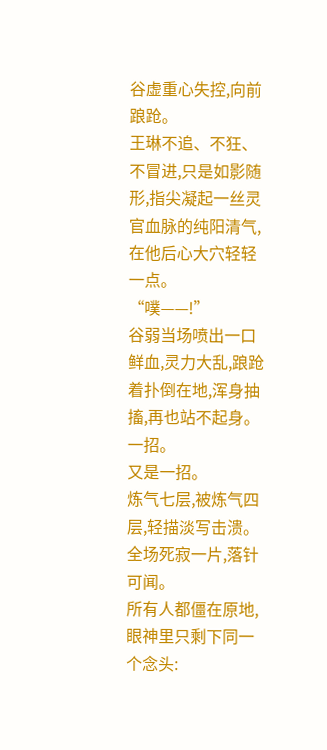谷虚重心失控,向前踉跄。
王琳不追、不狂、不冒进,只是如影随形,指尖凝起一丝灵官血脉的纯阳清气,在他后心大穴轻轻一点。
“噗——!”
谷弱当场喷出一口鲜血,灵力大乱,踉跄着扑倒在地,浑身抽搐,再也站不起身。
一招。
又是一招。
炼气七层,被炼气四层,轻描淡写击溃。
全场死寂一片,落针可闻。
所有人都僵在原地,眼神里只剩下同一个念头: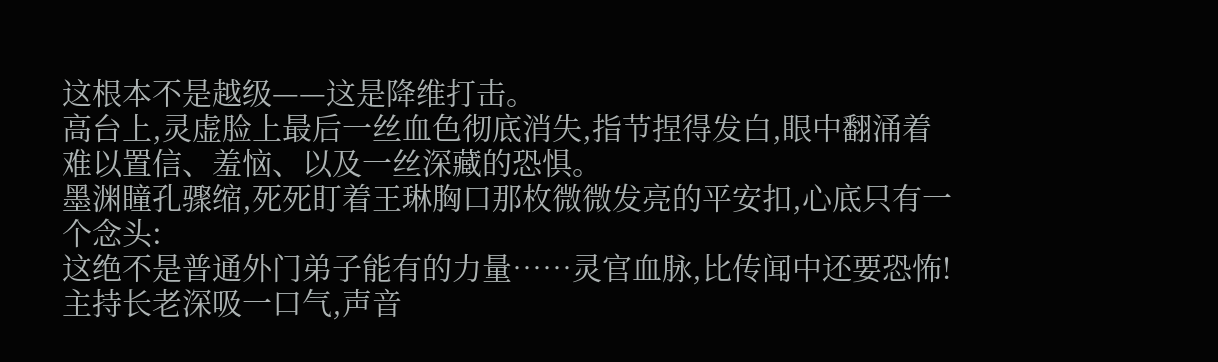这根本不是越级——这是降维打击。
高台上,灵虚脸上最后一丝血色彻底消失,指节捏得发白,眼中翻涌着难以置信、羞恼、以及一丝深藏的恐惧。
墨渊瞳孔骤缩,死死盯着王琳胸口那枚微微发亮的平安扣,心底只有一个念头:
这绝不是普通外门弟子能有的力量……灵官血脉,比传闻中还要恐怖!
主持长老深吸一口气,声音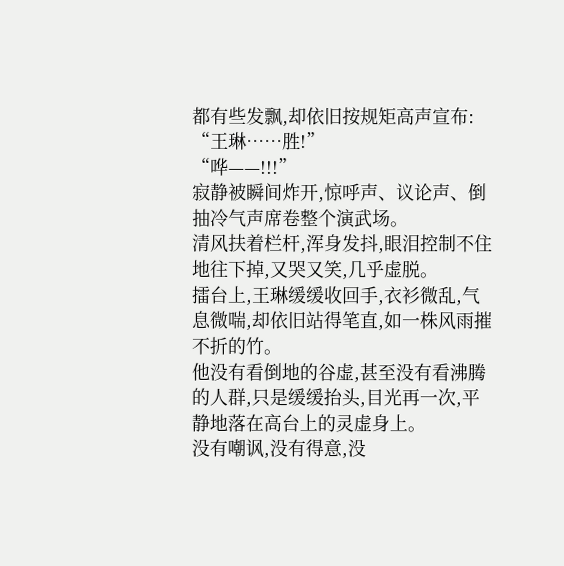都有些发飘,却依旧按规矩高声宣布:
“王琳……胜!”
“哗——!!!”
寂静被瞬间炸开,惊呼声、议论声、倒抽冷气声席卷整个演武场。
清风扶着栏杆,浑身发抖,眼泪控制不住地往下掉,又哭又笑,几乎虚脱。
擂台上,王琳缓缓收回手,衣衫微乱,气息微喘,却依旧站得笔直,如一株风雨摧不折的竹。
他没有看倒地的谷虚,甚至没有看沸腾的人群,只是缓缓抬头,目光再一次,平静地落在高台上的灵虚身上。
没有嘲讽,没有得意,没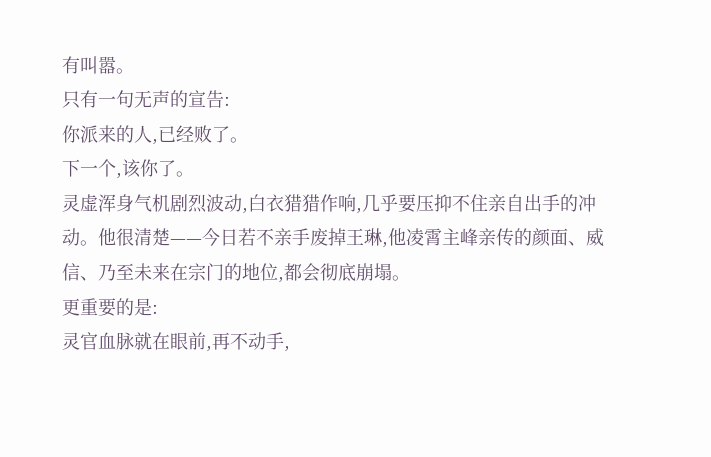有叫嚣。
只有一句无声的宣告:
你派来的人,已经败了。
下一个,该你了。
灵虚浑身气机剧烈波动,白衣猎猎作响,几乎要压抑不住亲自出手的冲动。他很清楚——今日若不亲手废掉王琳,他凌霄主峰亲传的颜面、威信、乃至未来在宗门的地位,都会彻底崩塌。
更重要的是:
灵官血脉就在眼前,再不动手,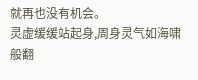就再也没有机会。
灵虚缓缓站起身,周身灵气如海啸般翻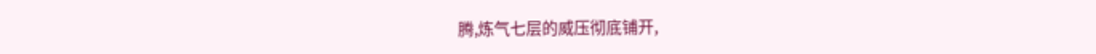腾,炼气七层的威压彻底铺开,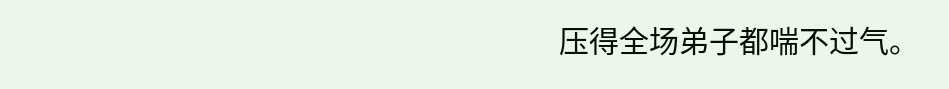压得全场弟子都喘不过气。